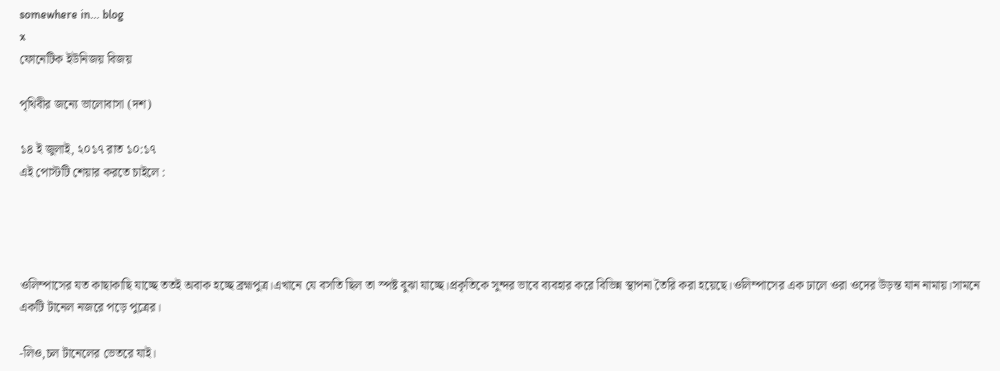somewhere in... blog
x
ফোনেটিক ইউনিজয় বিজয়

পৃথিবীর জন্যে ভালোবাসা (দশ)

১৪ ই জুলাই, ২০১৭ রাত ১০:১৭
এই পোস্টটি শেয়ার করতে চাইলে :




ওলিম্পাসের যত কাছাকাছি যাচ্ছে ততই অবাক হচ্ছে ব্রহ্মপুত্র।এখানে যে বসতি ছিল তা স্পষ্ট বুঝা যাচ্ছে।প্রকৃতিকে সুন্দর ভাবে ব্যবহার করে বিভিন্ন স্থাপনা তৈরি করা হয়েছে।ওলিম্পাসের এক ঢালে ওরা ওদের উড়ন্ত যান নামায়।সামনে একটি টানেল নজরে পড়ে পুত্রের।

-লিও,চল টানেলের ভেতরে যাই।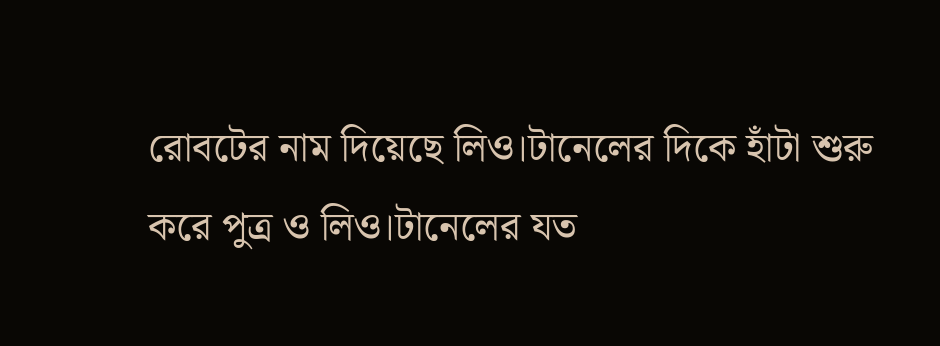রোবটের নাম দিয়েছে লিও।টানেলের দিকে হাঁটা শুরু করে পুত্র ও লিও।টানেলের যত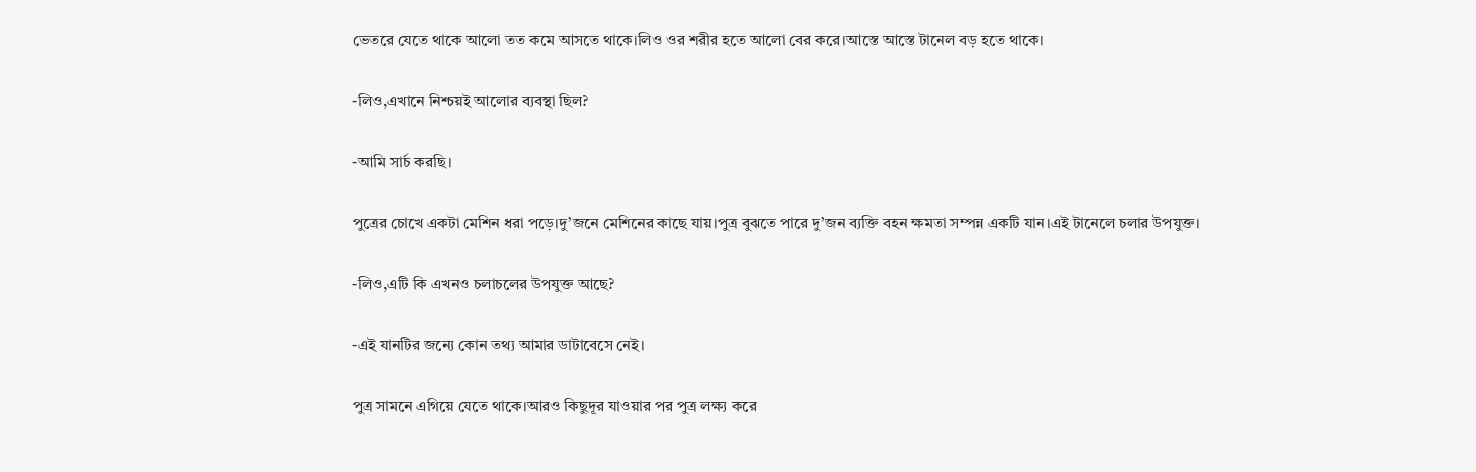ভেতরে যেতে থাকে আলো তত কমে আসতে থাকে।লিও ওর শরীর হতে আলো বের করে।আস্তে আস্তে টানেল বড় হতে থাকে।

-লিও,এখানে নিশ্চয়ই আলোর ব্যবস্থা ছিল?

-আমি সার্চ করছি।

পুত্রের চোখে একটা মেশিন ধরা পড়ে।দু’জনে মেশিনের কাছে যায়।পুত্র বুঝতে পারে দু’জন ব্যক্তি বহন ক্ষমতা সম্পন্ন একটি যান।এই টানেলে চলার উপযুক্ত।

-লিও,এটি কি এখনও চলাচলের উপযুক্ত আছে?

-এই যানটির জন্যে কোন তথ্য আমার ডাটাবেসে নেই।

পুত্র সামনে এগিয়ে যেতে থাকে।আরও কিছুদূর যাওয়ার পর পুত্র লক্ষ্য করে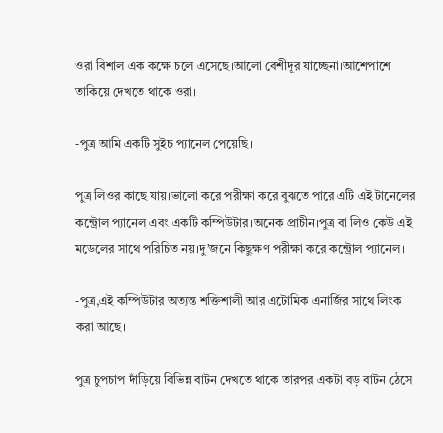ওরা বিশাল এক কক্ষে চলে এসেছে।আলো বেশীদূর যাচ্ছেনা।আশেপাশে তাকিয়ে দেখতে থাকে ওরা।

-পুত্র আমি একটি সুইচ প্যানেল পেয়েছি।

পুত্র লিওর কাছে যায়।ভালো করে পরীক্ষা করে বুঝতে পারে এটি এই টানেলের কন্ট্রোল প্যানেল এবং একটি কম্পিউটার।অনেক প্রাচীন।পুত্র বা লিও কেউ এই মডেলের সাথে পরিচিত নয়।দু’জনে কিছুক্ষণ পরীক্ষা করে কন্ট্রোল প্যানেল।

-পুত্র,এই কম্পিউটার অত্যন্ত শক্তিশালী আর এটোমিক এনার্জির সাথে লিংক করা আছে।

পুত্র চুপচাপ দাঁড়িয়ে বিভিন্ন বাটন দেখতে থাকে তারপর একটা বড় বাটন ঠেসে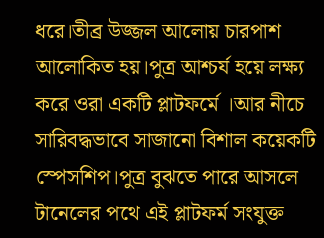ধরে।তীব্র উজ্জল আলোয় চারপাশ আলোকিত হয়।পুত্র আশ্চর্য হয়ে লক্ষ্য করে ওরা একটি প্লাটফর্মে ।আর নীচে সারিবদ্ধভাবে সাজানো বিশাল কয়েকটি স্পেসশিপ।পুত্র বুঝতে পারে আসলে টানেলের পথে এই প্লাটফর্ম সংযুক্ত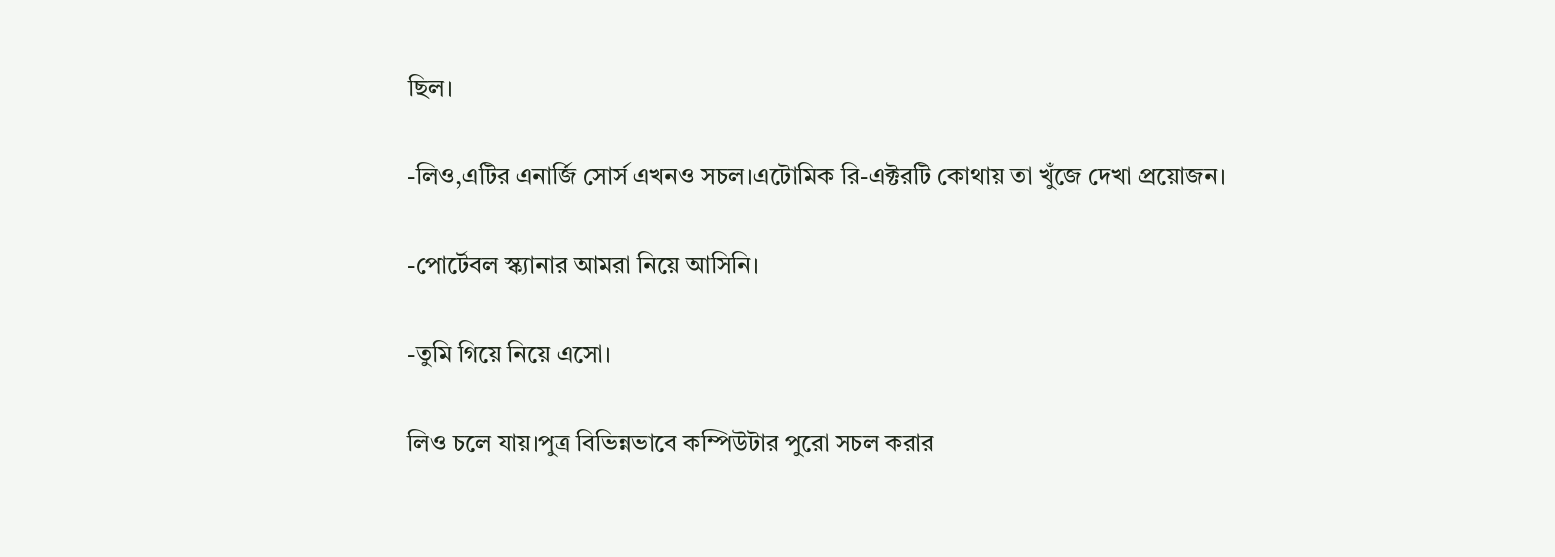ছিল।

-লিও,এটির এনার্জি সোর্স এখনও সচল।এটোমিক রি-এক্টরটি কোথায় তা খুঁজে দেখা প্রয়োজন।

-পোর্টেবল স্ক্যানার আমরা নিয়ে আসিনি।

-তুমি গিয়ে নিয়ে এসো।

লিও চলে যায়।পুত্র বিভিন্নভাবে কম্পিউটার পুরো সচল করার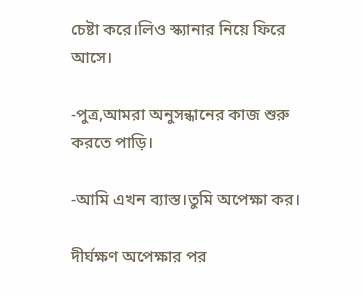চেষ্টা করে।লিও স্ক্যানার নিয়ে ফিরে আসে।

-পুত্র,আমরা অনুসন্ধানের কাজ শুরু করতে পাড়ি।

-আমি এখন ব্যাস্ত।তুমি অপেক্ষা কর।

দীর্ঘক্ষণ অপেক্ষার পর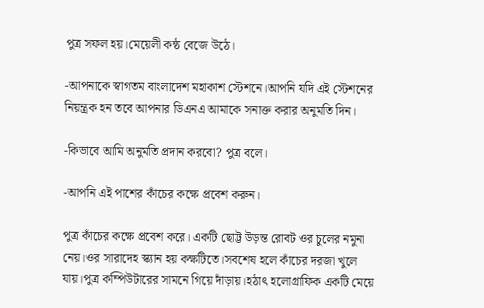পুত্র সফল হয়।মেয়েলী কন্ঠ বেজে উঠে।

-আপনাকে স্বাগতম বাংলাদেশ মহাকাশ স্টেশনে।আপনি যদি এই স্টেশনের নিয়ন্ত্রক হন তবে আপনার ডিএনএ আমাকে সনাক্ত করার অনুমতি দিন।

-কিভাবে আমি অনুমতি প্রদান করবো? পুত্র বলে।

-আপনি এই পাশের কাঁচের কক্ষে প্রবেশ করুন।

পুত্র কাঁচের কক্ষে প্রবেশ করে। একটি ছোট্ট উড়ন্ত রোবট ওর চুলের নমুনা নেয়।ওর সারাদেহ স্ক্যান হয় কক্ষটিতে।সবশেষ হলে কাঁচের দরজা খুলে যায়।পুত্র কম্পিউটারের সামনে গিয়ে দাঁড়ায়।হঠাৎ হলোগ্রাফিক একটি মেয়ে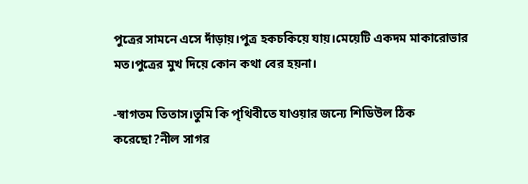পুত্রের সামনে এসে দাঁড়ায়।পুত্র হকচকিয়ে যায়।মেয়েটি একদম মাকারোভার মত।পুত্রের মুখ দিয়ে কোন কথা বের হয়না।

-স্বাগতম তিতাস।তুমি কি পৃথিবীতে যাওয়ার জন্যে শিডিউল ঠিক করেছো?নীল সাগর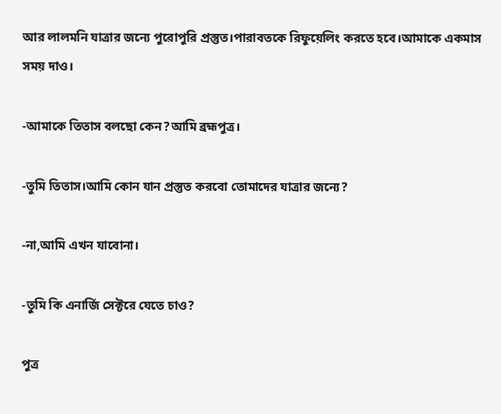আর লালমনি যাত্রার জন্যে পুরোপুরি প্রস্তুত।পারাবতকে রিফুয়েলিং করতে হবে।আমাকে একমাস সময় দাও।

-আমাকে তিতাস বলছো কেন?আমি ব্রহ্মপুত্র।

-তুমি তিতাস।আমি কোন যান প্রস্তুত করবো তোমাদের যাত্রার জন্যে?

-না,আমি এখন যাবোনা।

-তুমি কি এনার্জি সেক্টরে যেতে চাও?

পুত্র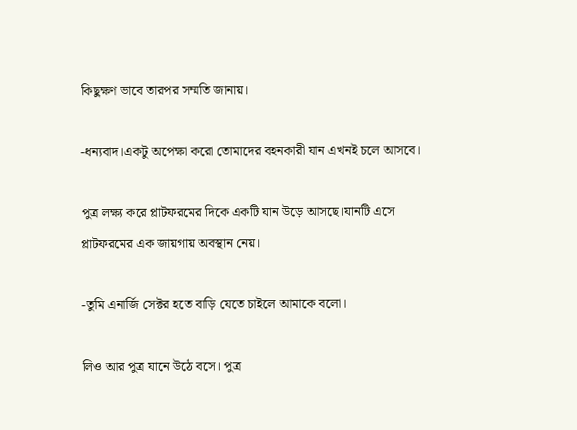কিছুক্ষণ ভাবে তারপর সম্মতি জানায়।

-ধন্যবাদ।একটু অপেক্ষা করো তোমাদের বহনকারী যান এখনই চলে আসবে।

পুত্র লক্ষ্য করে প্লাটফরমের দিকে একটি যান উড়ে আসছে।যানটি এসে প্লাটফরমের এক জায়গায় অবস্থান নেয়।

-তুমি এনার্জি সেক্টর হতে বাড়ি যেতে চাইলে আমাকে বলো।

লিও আর পুত্র যানে উঠে বসে। পুত্র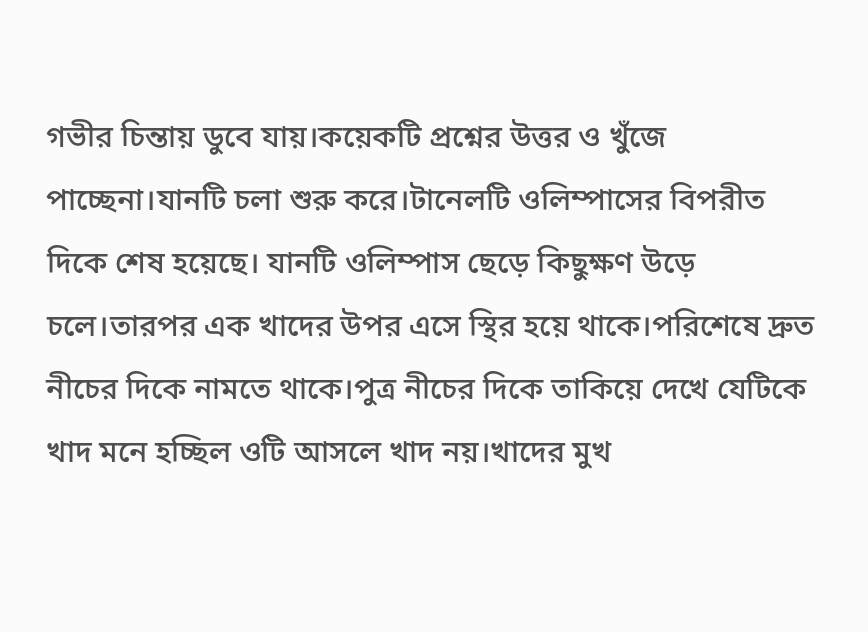গভীর চিন্তায় ডুবে যায়।কয়েকটি প্রশ্নের উত্তর ও খুঁজে পাচ্ছেনা।যানটি চলা শুরু করে।টানেলটি ওলিম্পাসের বিপরীত দিকে শেষ হয়েছে। যানটি ওলিম্পাস ছেড়ে কিছুক্ষণ উড়ে চলে।তারপর এক খাদের উপর এসে স্থির হয়ে থাকে।পরিশেষে দ্রুত নীচের দিকে নামতে থাকে।পুত্র নীচের দিকে তাকিয়ে দেখে যেটিকে খাদ মনে হচ্ছিল ওটি আসলে খাদ নয়।খাদের মুখ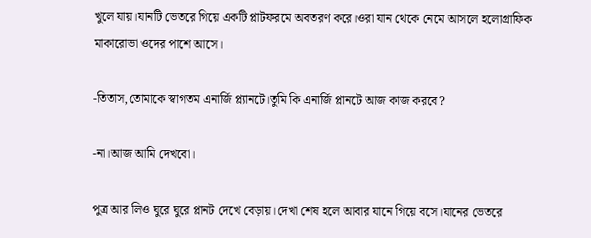খুলে যায়।যানটি ভেতরে গিয়ে একটি প্লাটফরমে অবতরণ করে।ওরা যান থেকে নেমে আসলে হলোগ্রাফিক মাকারোভা ওদের পাশে আসে।

-তিতাস,তোমাকে স্বাগতম এনার্জি প্ল্যানটে।তুমি কি এনার্জি প্লানটে আজ কাজ করবে?

-না।আজ আমি দেখবো।

পুত্র আর লিও ঘুরে ঘুরে প্লানট দেখে বেড়ায়।দেখা শেষ হলে আবার যানে গিয়ে বসে।যানের ভেতরে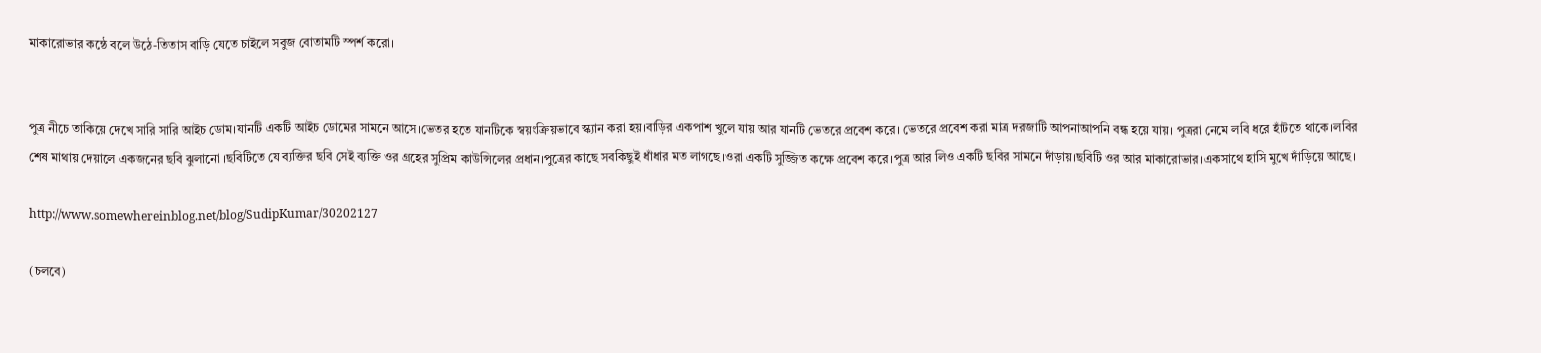মাকারোভার কন্ঠে বলে উঠে-তিতাস বাড়ি যেতে চাইলে সবুজ বোতামটি স্পর্শ করো।


পুত্র নীচে তাকিয়ে দেখে সারি সারি আইচ ডোম।যানটি একটি আইচ ডোমের সামনে আসে।ভেতর হতে যানটিকে স্বয়ংক্রিয়ভাবে স্ক্যান করা হয়।বাড়ির একপাশ খুলে যায় আর যানটি ভেতরে প্রবেশ করে। ভেতরে প্রবেশ করা মাত্র দরজাটি আপনাআপনি বন্ধ হয়ে যায়। পুত্ররা নেমে লবি ধরে হাঁটতে থাকে।লবির শেষ মাথায় দেয়ালে একজনের ছবি ঝুলানো ।ছবিটিতে যে ব্যক্তির ছবি সেই ব্যক্তি ওর গ্রহের সুপ্রিম কাউন্সিলের প্রধান।পুত্রের কাছে সবকিছুই ধাঁধার মত লাগছে।ওরা একটি সুজ্জিত কক্ষে প্রবেশ করে।পুত্র আর লিও একটি ছবির সামনে দাঁড়ায়।ছবিটি ওর আর মাকারোভার।একসাথে হাসি মুখে দাঁড়িয়ে আছে।

http://www.somewhereinblog.net/blog/SudipKumar/30202127

(চলবে)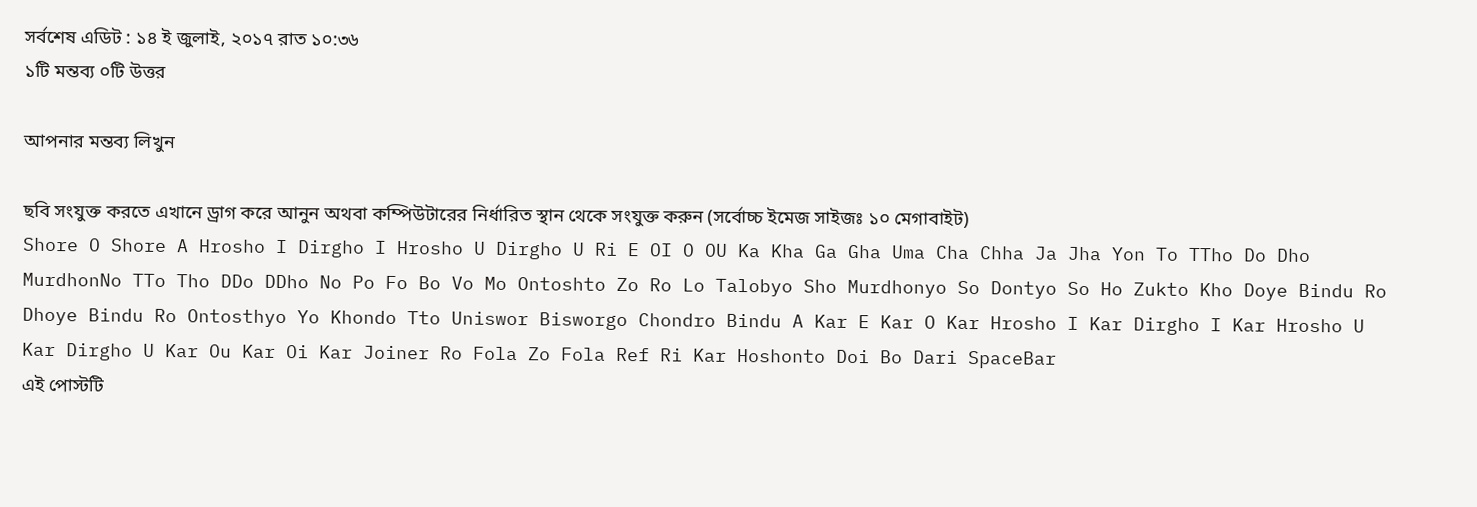সর্বশেষ এডিট : ১৪ ই জুলাই, ২০১৭ রাত ১০:৩৬
১টি মন্তব্য ০টি উত্তর

আপনার মন্তব্য লিখুন

ছবি সংযুক্ত করতে এখানে ড্রাগ করে আনুন অথবা কম্পিউটারের নির্ধারিত স্থান থেকে সংযুক্ত করুন (সর্বোচ্চ ইমেজ সাইজঃ ১০ মেগাবাইট)
Shore O Shore A Hrosho I Dirgho I Hrosho U Dirgho U Ri E OI O OU Ka Kha Ga Gha Uma Cha Chha Ja Jha Yon To TTho Do Dho MurdhonNo TTo Tho DDo DDho No Po Fo Bo Vo Mo Ontoshto Zo Ro Lo Talobyo Sho Murdhonyo So Dontyo So Ho Zukto Kho Doye Bindu Ro Dhoye Bindu Ro Ontosthyo Yo Khondo Tto Uniswor Bisworgo Chondro Bindu A Kar E Kar O Kar Hrosho I Kar Dirgho I Kar Hrosho U Kar Dirgho U Kar Ou Kar Oi Kar Joiner Ro Fola Zo Fola Ref Ri Kar Hoshonto Doi Bo Dari SpaceBar
এই পোস্টটি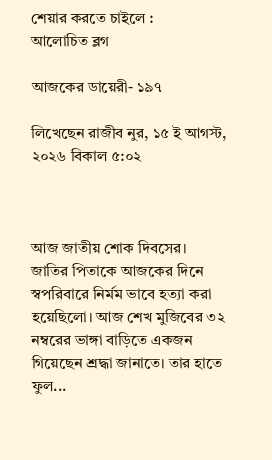শেয়ার করতে চাইলে :
আলোচিত ব্লগ

আজকের ডায়েরী- ১৯৭

লিখেছেন রাজীব নুর, ১৫ ই আগস্ট, ২০২৬ বিকাল ৫:০২



আজ জাতীয় শোক দিবসের।
জাতির পিতাকে আজকের দিনে স্বপরিবারে নির্মম ভাবে হত্যা করা হয়েছিলো। আজ শেখ মুজিবের ৩২ নম্বরের ভাঙ্গা বাড়িতে একজন গিয়েছেন শ্রদ্ধা জানাতে। তার হাতে ফুল...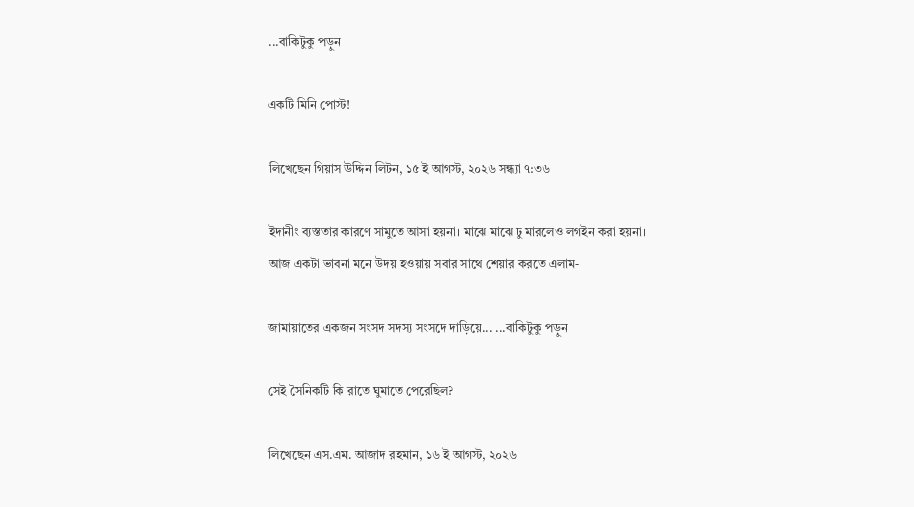...বাকিটুকু পড়ুন

একটি মিনি পোস্ট!

লিখেছেন গিয়াস উদ্দিন লিটন, ১৫ ই আগস্ট, ২০২৬ সন্ধ্যা ৭:৩৬

ইদানীং ব্যস্ততার কারণে সামুতে আসা হয়না। মাঝে মাঝে ঢু মারলেও লগইন করা হয়না।
আজ একটা ভাবনা মনে উদয় হওয়ায় সবার সাথে শেয়ার করতে এলাম-

জামায়াতের একজন সংসদ সদস্য সংসদে দাড়িয়ে... ...বাকিটুকু পড়ুন

সেই সৈনিকটি কি রাতে ঘুমাতে পেরেছিল?

লিখেছেন এস.এম. আজাদ রহমান, ১৬ ই আগস্ট, ২০২৬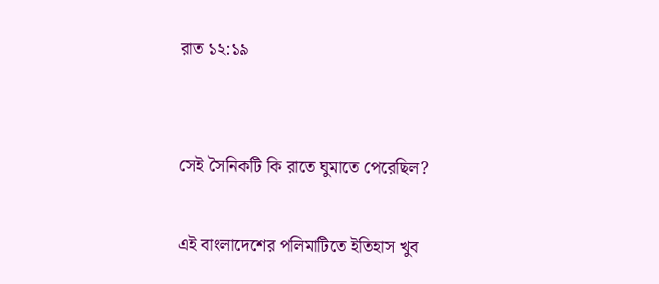রাত ১২:১৯


সেই সৈনিকটি কি রাতে ঘুমাতে পেরেছিল?

এই বাংলাদেশের পলিমাটিতে ইতিহাস খুব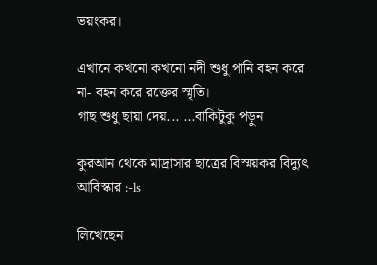ভয়ংকর।

এখানে কখনো কখনো নদী শুধু পানি বহন করে না- বহন করে রক্তের স্মৃতি।
গাছ শুধু ছায়া দেয়... ...বাকিটুকু পড়ুন

কুরআন থেকে মাদ্রাসার ছাত্রের বিস্ময়কর বিদ্যুৎ আবিস্কার :-ls

লিখেছেন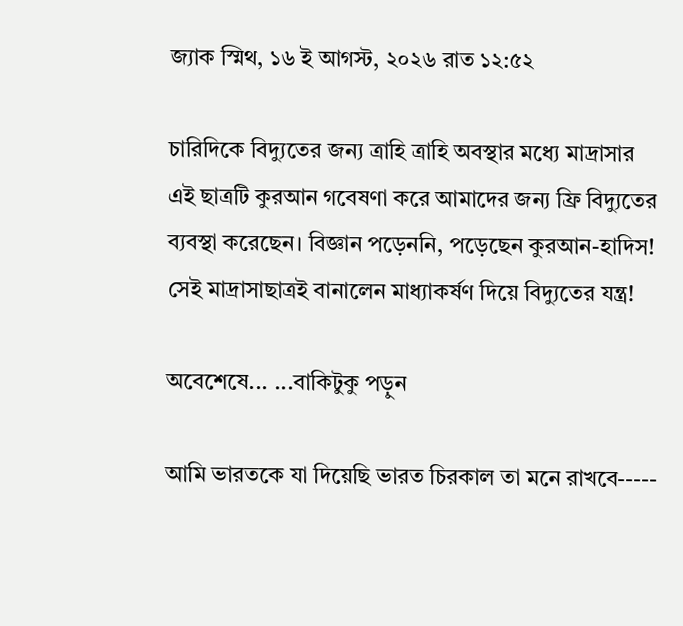জ্যাক স্মিথ, ১৬ ই আগস্ট, ২০২৬ রাত ১২:৫২

চারিদিকে বিদ্যুতের জন্য ত্রাহি ত্রাহি অবস্থার মধ্যে মাদ্রাসার এই ছাত্রটি কুরআন গবেষণা করে আমাদের জন্য ফ্রি বিদ্যুতের ব্যবস্থা করেছেন। বিজ্ঞান পড়েননি, পড়েছেন কুরআন-হাদিস! সেই মাদ্রাসাছাত্রই বানালেন মাধ্যাকর্ষণ দিয়ে বিদ্যুতের যন্ত্র!

অবেশেষে... ...বাকিটুকু পড়ুন

আমি ভারতকে যা দিয়েছি ভারত চিরকাল তা মনে রাখবে-----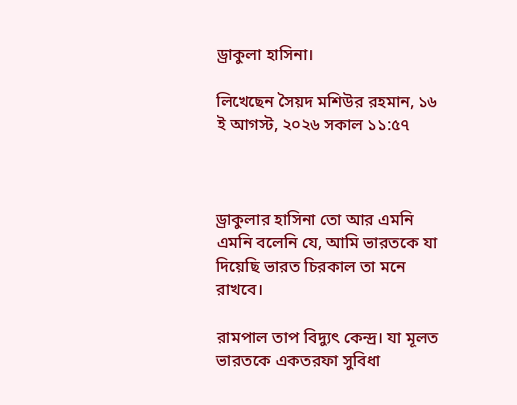ড্রাকুলা হাসিনা।

লিখেছেন সৈয়দ মশিউর রহমান, ১৬ ই আগস্ট, ২০২৬ সকাল ১১:৫৭



ড্রাকুলার হাসিনা তো আর এমনি এমনি বলেনি যে, আমি ভারতকে যা দিয়েছি ভারত চিরকাল তা মনে রাখবে।

রামপাল তাপ বিদ্যুৎ কেন্দ্র। যা মূলত ভারতকে একতরফা সুবিধা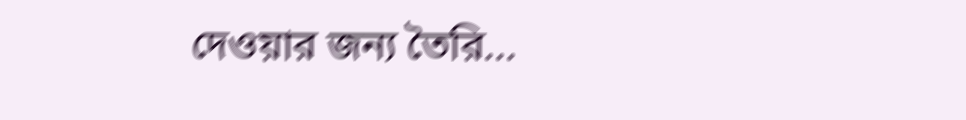দেওয়ার জন্য তৈরি...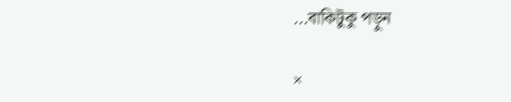...বাকিটুকু পড়ুন

×